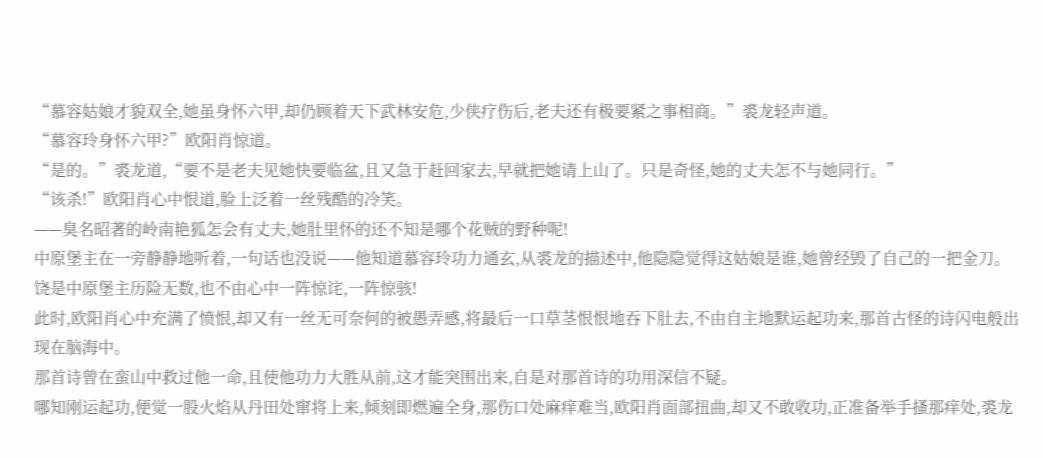“慕容姑娘才貌双全,她虽身怀六甲,却仍顾着天下武林安危,少侠疗伤后,老夫还有极要紧之事相商。”裘龙轻声道。
“慕容玲身怀六甲?”欧阳肖惊道。
“是的。”裘龙道,“要不是老夫见她快要临盆,且又急于赶回家去,早就把她请上山了。只是奇怪,她的丈夫怎不与她同行。”
“该杀!”欧阳肖心中恨道,脸上泛着一丝残酷的冷笑。
——臭名昭著的岭南艳狐怎会有丈夫,她肚里怀的还不知是哪个花贼的野种呢!
中原堡主在一旁静静地听着,一句话也没说——他知道慕容玲功力通玄,从裘龙的描述中,他隐隐觉得这姑娘是谁,她曾经毁了自己的一把金刀。
饶是中原堡主历险无数,也不由心中一阵惊诧,一阵惊骇!
此时,欧阳肖心中充满了愤恨,却又有一丝无可奈何的被愚弄感,将最后一口草茎恨恨地吞下肚去,不由自主地默运起功来,那首古怪的诗闪电般出现在脑海中。
那首诗曾在蛮山中救过他一命,且使他功力大胜从前,这才能突围出来,自是对那首诗的功用深信不疑。
哪知刚运起功,便觉一股火焰从丹田处窜将上来,倾刻即燃遍全身,那伤口处麻痒难当,欧阳肖面部扭曲,却又不敢收功,正准备举手搔那痒处,裘龙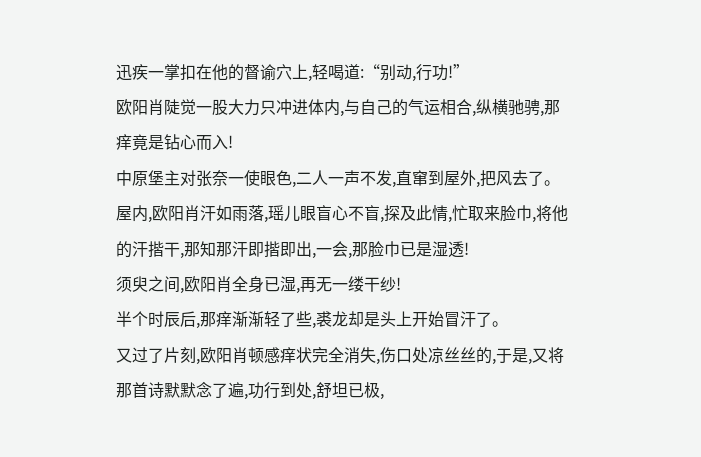迅疾一掌扣在他的督谕穴上,轻喝道:“别动,行功!”
欧阳肖陡觉一股大力只冲进体内,与自己的气运相合,纵横驰骋,那痒竟是钻心而入!
中原堡主对张奈一使眼色,二人一声不发,直窜到屋外,把风去了。
屋内,欧阳肖汗如雨落,瑶儿眼盲心不盲,探及此情,忙取来脸巾,将他的汗揩干,那知那汗即揩即出,一会,那脸巾已是湿透!
须臾之间,欧阳肖全身已湿,再无一缕干纱!
半个时辰后,那痒渐渐轻了些,裘龙却是头上开始冒汗了。
又过了片刻,欧阳肖顿感痒状完全消失,伤口处凉丝丝的,于是,又将那首诗默默念了遍,功行到处,舒坦已极,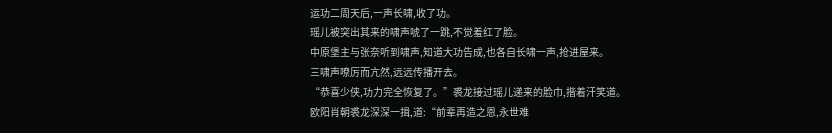运功二周天后,一声长啸,收了功。
瑶儿被突出其来的啸声唬了一跳,不觉羞红了脸。
中原堡主与张奈听到啸声,知道大功告成,也各自长啸一声,抢进屋来。
三啸声嘹厉而亢然,远远传播开去。
“恭喜少侠,功力完全恢复了。”裘龙接过瑶儿递来的脸巾,揩着汗笑道。
欧阳肖朝裘龙深深一揖,道:“前辈再造之恩,永世难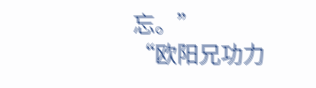忘。”
“欧阳兄功力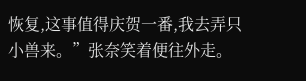恢复,这事值得庆贺一番,我去弄只小兽来。”张奈笑着便往外走。